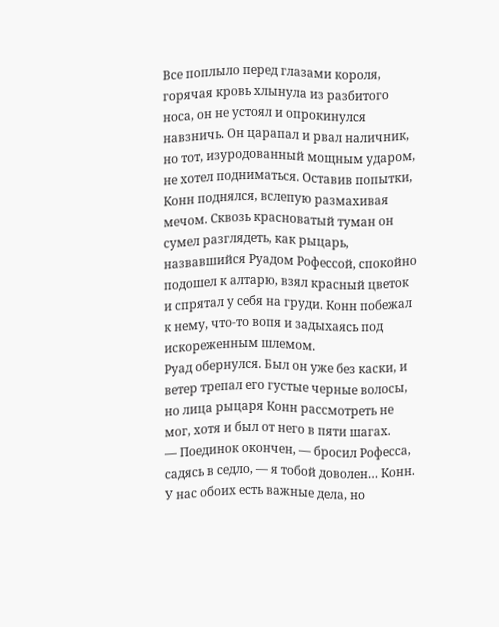Все поплыло перед глазами короля, горячая кровь хлынула из разбитого носа, он не устоял и опрокинулся навзничь. Он царапал и рвал наличник, но тот, изуродованный мощным ударом, не хотел подниматься. Оставив попытки, Конн поднялся, вслепую размахивая мечом. Сквозь красноватый туман он сумел разглядеть, как рыцарь, назвавшийся Руадом Рофессой, спокойно подошел к алтарю, взял красный цветок и спрятал у себя на груди. Конн побежал к нему, что-то вопя и задыхаясь под искореженным шлемом.
Руад обернулся. Был он уже без каски, и ветер трепал его густые черные волосы, но лица рыцаря Конн рассмотреть не мог, хотя и был от него в пяти шагах.
— Поединок окончен, — бросил Рофесса, садясь в седло, — я тобой доволен… Конн. У нас обоих есть важные дела, но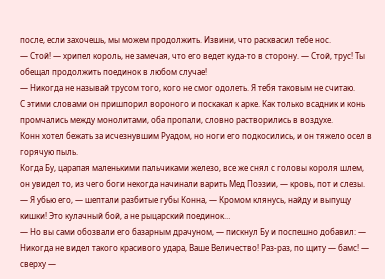после, если захочешь, мы можем продолжить. Извини, что расквасил тебе нос.
— Стой! — хрипел король, не замечая, что его ведет куда-то в сторону. — Стой, трус! Ты обещал продолжить поединок в любом случае!
— Никогда не называй трусом того, кого не смог одолеть. Я тебя таковым не считаю.
С этими словами он пришпорил вороного и поскакал к арке. Как только всадник и конь промчались между монолитами, оба пропали, словно растворились в воздухе.
Конн хотел бежать за исчезнувшим Руадом, но ноги его подкосились, и он тяжело осел в горячую пыль.
Когда Бу, царапая маленькими пальчиками железо, все же снял с головы короля шлем, он увидел то, из чего боги некогда начинали варить Мед Поэзии, — кровь, пот и слезы.
— Я убью его, — шептали разбитые губы Конна, — Кромом клянусь, найду и выпущу кишки! Это кулачный бой, а не рыцарский поединок…
— Но вы сами обозвали его базарным драчуном, — пискнул Бу и поспешно добавил: — Никогда не видел такого красивого удара, Ваше Величество! Раз-раз, по щиту — бамс! — сверху —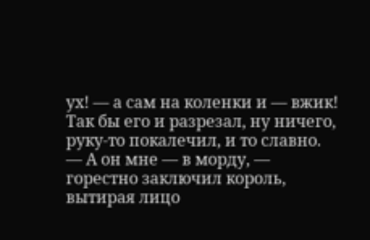ух! — а сам на коленки и — вжик! Так бы его и разрезал, ну ничего, руку-то покалечил, и то славно.
— А он мне — в морду, — горестно заключил король, вытирая лицо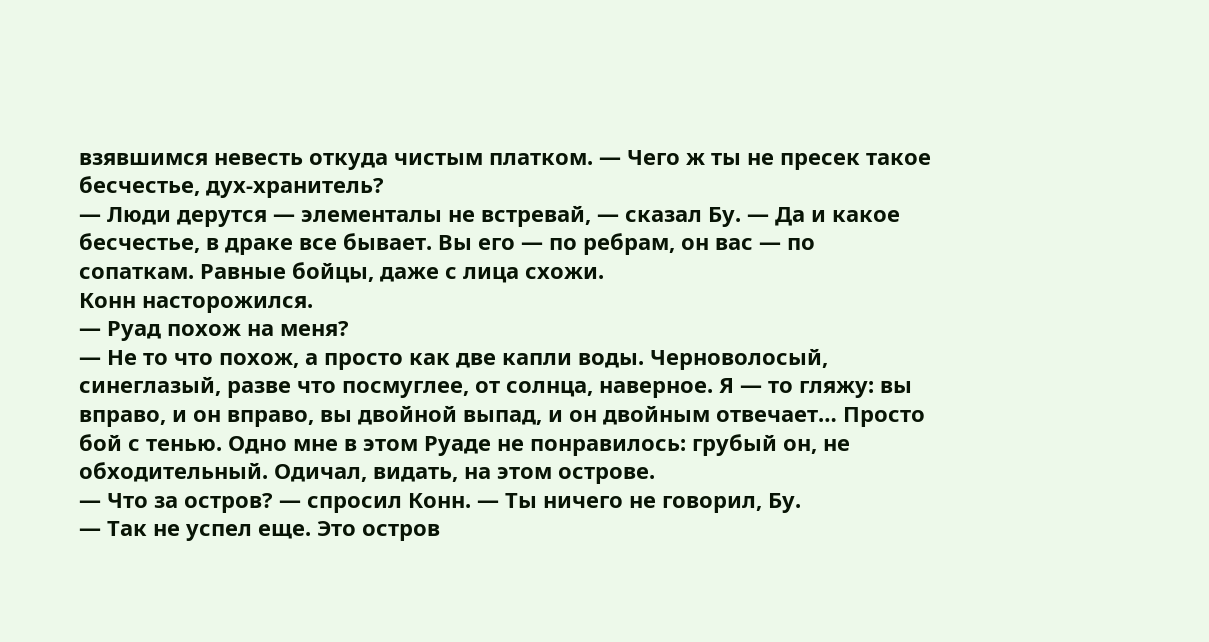взявшимся невесть откуда чистым платком. — Чего ж ты не пресек такое бесчестье, дух-хранитель?
— Люди дерутся — элементалы не встревай, — сказал Бу. — Да и какое бесчестье, в драке все бывает. Вы его — по ребрам, он вас — по сопаткам. Равные бойцы, даже с лица схожи.
Конн насторожился.
— Руад похож на меня?
— Не то что похож, а просто как две капли воды. Черноволосый, синеглазый, разве что посмуглее, от солнца, наверное. Я — то гляжу: вы вправо, и он вправо, вы двойной выпад, и он двойным отвечает… Просто бой с тенью. Одно мне в этом Руаде не понравилось: грубый он, не обходительный. Одичал, видать, на этом острове.
— Что за остров? — спросил Конн. — Ты ничего не говорил, Бу.
— Так не успел еще. Это остров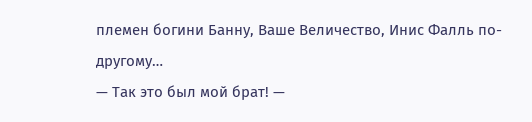племен богини Банну, Ваше Величество, Инис Фалль по-другому…
— Так это был мой брат! —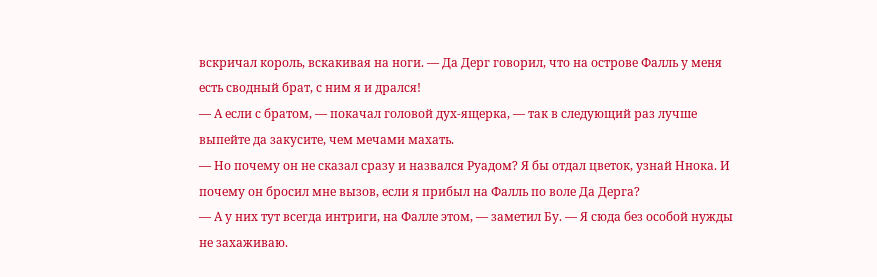вскричал король, вскакивая на ноги. — Да Дерг говорил, что на острове Фалль у меня есть сводный брат, с ним я и дрался!
— А если с братом, — покачал головой дух-ящерка, — так в следующий раз лучше выпейте да закусите, чем мечами махать.
— Но почему он не сказал сразу и назвался Руадом? Я бы отдал цветок, узнай Ннока. И почему он бросил мне вызов, если я прибыл на Фалль по воле Да Дерга?
— А у них тут всегда интриги, на Фалле этом, — заметил Бу. — Я сюда без особой нужды не захаживаю.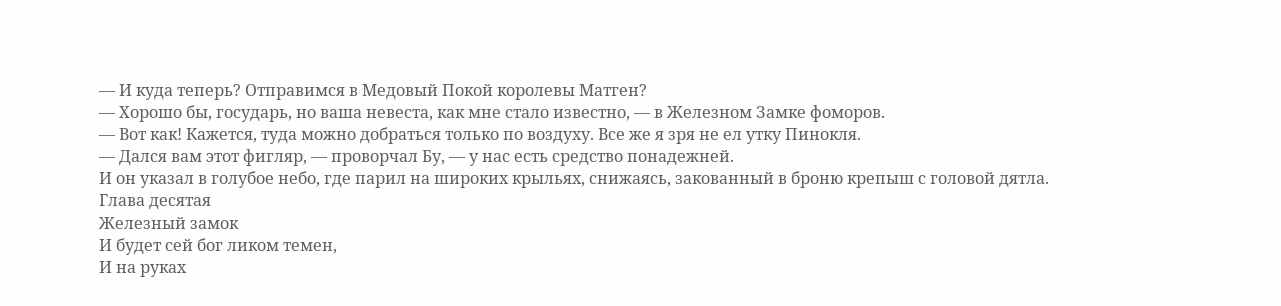— И куда теперь? Отправимся в Медовый Покой королевы Матген?
— Хорошо бы, государь, но ваша невеста, как мне стало известно, — в Железном Замке фоморов.
— Вот как! Кажется, туда можно добраться только по воздуху. Все же я зря не ел утку Пинокля.
— Дался вам этот фигляр, — проворчал Бу, — у нас есть средство понадежней.
И он указал в голубое небо, где парил на широких крыльях, снижаясь, закованный в броню крепыш с головой дятла.
Глава десятая
Железный замок
И будет сей бог ликом темен,
И на руках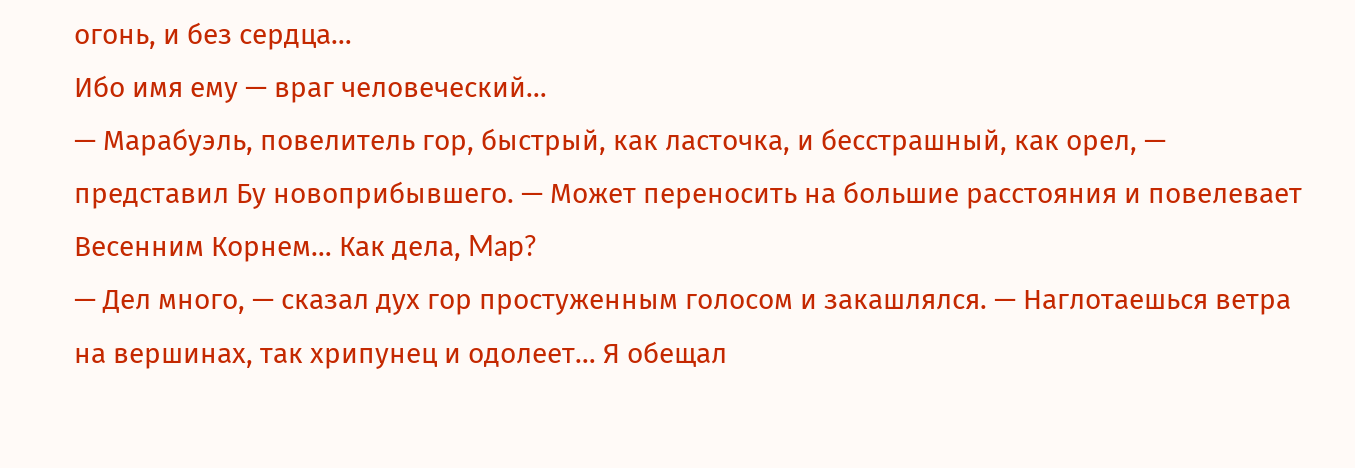огонь, и без сердца…
Ибо имя ему — враг человеческий…
— Марабуэль, повелитель гор, быстрый, как ласточка, и бесстрашный, как орел, — представил Бу новоприбывшего. — Может переносить на большие расстояния и повелевает Весенним Корнем… Как дела, Map?
— Дел много, — сказал дух гор простуженным голосом и закашлялся. — Наглотаешься ветра на вершинах, так хрипунец и одолеет… Я обещал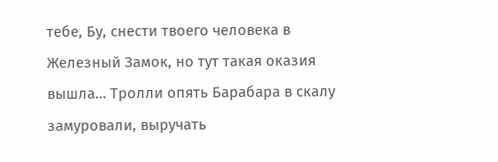тебе, Бу, снести твоего человека в Железный Замок, но тут такая оказия вышла… Тролли опять Барабара в скалу замуровали, выручать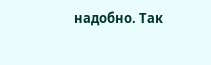надобно. Так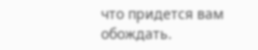что придется вам обождать.